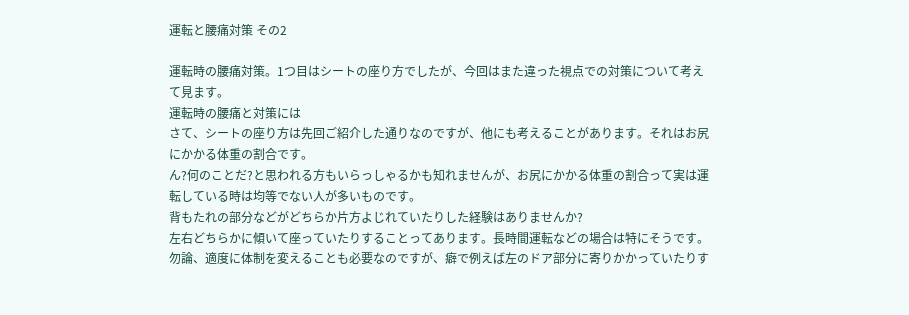運転と腰痛対策 その2

運転時の腰痛対策。1つ目はシートの座り方でしたが、今回はまた違った視点での対策について考えて見ます。
運転時の腰痛と対策には
さて、シートの座り方は先回ご紹介した通りなのですが、他にも考えることがあります。それはお尻にかかる体重の割合です。
ん?何のことだ?と思われる方もいらっしゃるかも知れませんが、お尻にかかる体重の割合って実は運転している時は均等でない人が多いものです。
背もたれの部分などがどちらか片方よじれていたりした経験はありませんか?
左右どちらかに傾いて座っていたりすることってあります。長時間運転などの場合は特にそうです。勿論、適度に体制を変えることも必要なのですが、癖で例えば左のドア部分に寄りかかっていたりす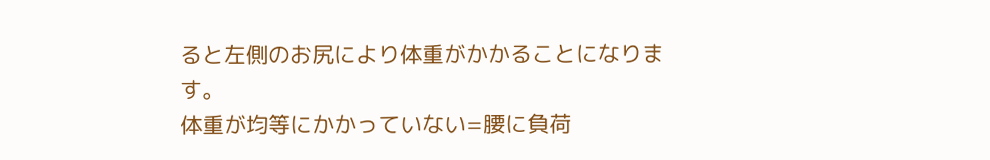ると左側のお尻により体重がかかることになります。
体重が均等にかかっていない=腰に負荷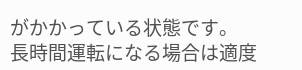がかかっている状態です。
長時間運転になる場合は適度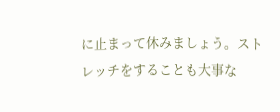に止まって休みましょう。ストレッチをすることも大事な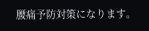腰痛予防対策になります。